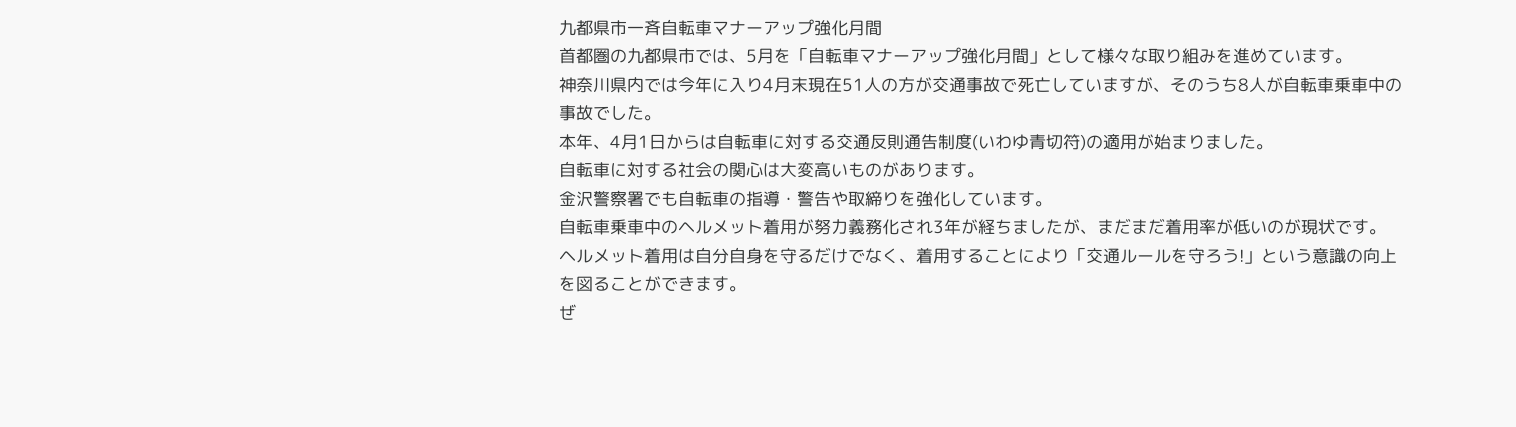九都県市一斉自転車マナーアップ強化月間
首都圏の九都県市では、5月を「自転車マナーアップ強化月間」として様々な取り組みを進めています。
神奈川県内では今年に入り4月末現在51人の方が交通事故で死亡していますが、そのうち8人が自転車乗車中の事故でした。
本年、4月1日からは自転車に対する交通反則通告制度(いわゆ青切符)の適用が始まりました。
自転車に対する社会の関心は大変高いものがあります。
金沢警察署でも自転車の指導・警告や取締りを強化しています。
自転車乗車中のヘルメット着用が努力義務化され3年が経ちましたが、まだまだ着用率が低いのが現状です。
ヘルメット着用は自分自身を守るだけでなく、着用することにより「交通ルールを守ろう!」という意識の向上を図ることができます。
ぜ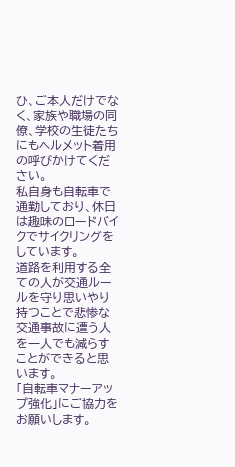ひ、ご本人だけでなく、家族や職場の同僚、学校の生徒たちにもヘルメット着用の呼びかけてください。
私自身も自転車で通勤しており、休日は趣味のロードバイクでサイクリングをしています。
道路を利用する全ての人が交通ルールを守り思いやり持つことで悲惨な交通事故に遭う人を一人でも減らすことができると思います。
「自転車マナーアップ強化」にご協力をお願いします。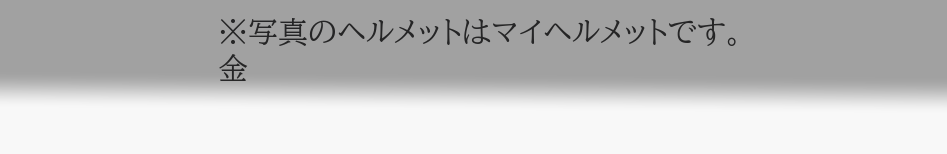※写真のヘルメットはマイヘルメットです。
金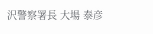沢警察署長 大場 泰彦